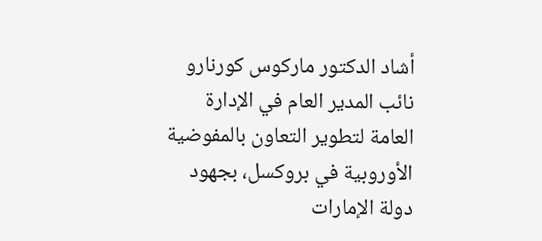أشاد الدكتور ماركوس كورنارو نائب المدير العام في الإدارة العامة لتطوير التعاون بالمفوضية الأوروبية في بروكسل، بجهود دولة الإمارات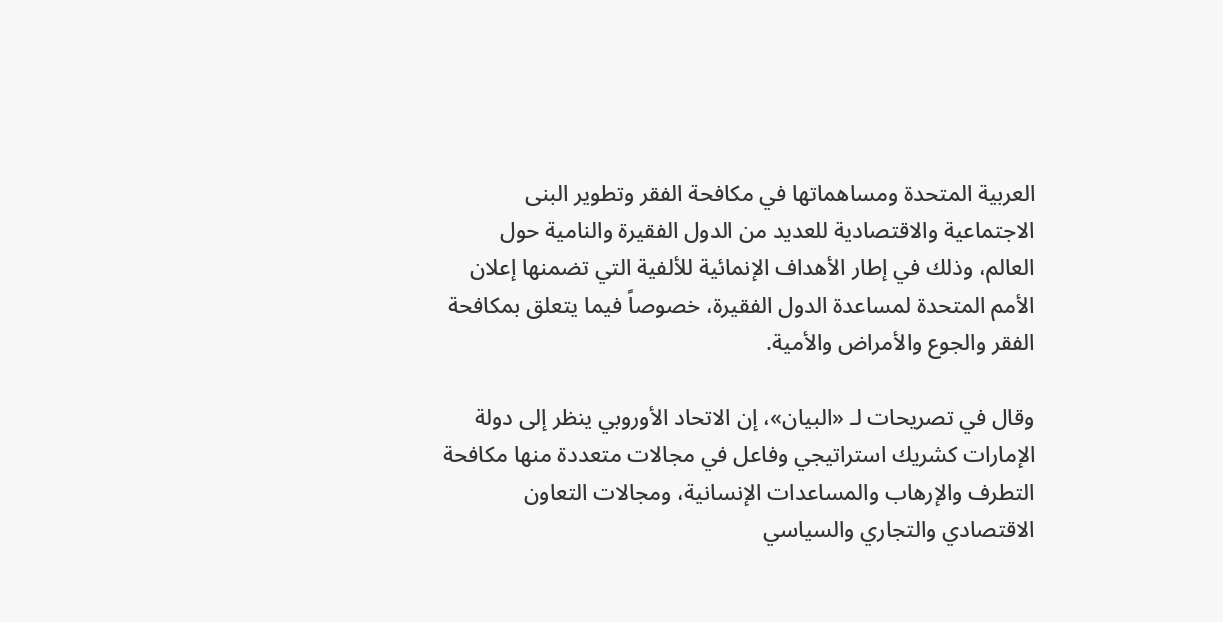العربية المتحدة ومساهماتها في مكافحة الفقر وتطوير البنى الاجتماعية والاقتصادية للعديد من الدول الفقيرة والنامية حول العالم، وذلك في إطار الأهداف الإنمائية للألفية التي تضمنها إعلان الأمم المتحدة لمساعدة الدول الفقيرة، خصوصاً فيما يتعلق بمكافحة الفقر والجوع والأمراض والأمية.

وقال في تصريحات لـ «البيان»، إن الاتحاد الأوروبي ينظر إلى دولة الإمارات كشريك استراتيجي وفاعل في مجالات متعددة منها مكافحة التطرف والإرهاب والمساعدات الإنسانية، ومجالات التعاون الاقتصادي والتجاري والسياسي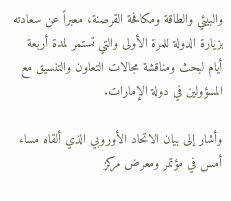والبيئي والطاقة ومكافحة القرصنة، معبراً عن سعادته بزيارة الدولة للمرة الأولى والتي تستمر لمدة أربعة أيام لبحث ومناقشة مجالات التعاون والتنسيق مع المسؤولين في دولة الإمارات.

وأشار إلى بيان الاتحاد الأوروبي الذي ألقاه مساء أمس في مؤتمر ومعرض مركز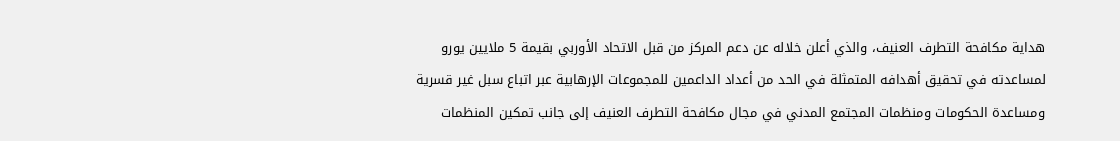هداية مكافحة التطرف العنيف، والذي أعلن خلاله عن دعم المركز من قبل الاتحاد الأوربي بقيمة 5 ملايين يورو لمساعدته في تحقيق أهدافه المتمثلة في الحد من أعداد الداعمين للمجموعات الإرهابية عبر اتباع سبل غير قسرية ومساعدة الحكومات ومنظمات المجتمع المدني في مجال مكافحة التطرف العنيف إلى جانب تمكين المنظمات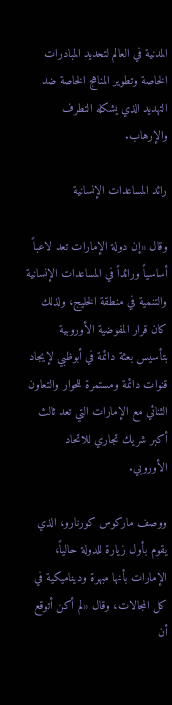المدنية في العالم لتحديد المبادرات الخاصة وتطوير المناهج الخاصة ضد التهديد الذي يشكله التطرف والإرهاب.

رائد المساعدات الإنسانية

وقال «إن دولة الإمارات تعد لاعباً أساسياً ورائداً في المساعدات الإنسانية والتنمية في منطقة الخليج، ولذلك كان قرار المفوضية الأوروبية بتأسيس بعثة دائمة في أبوظبي لإيجاد قنوات دائمة ومستمرة للحوار والتعاون الثنائي مع الإمارات التي تعد ثالث أكبر شريك تجاري للاتحاد الأوروبي.

ووصف ماركوس كورنارو، الذي يقوم بأول زيارة للدولة حالياً، الإمارات بأنها مبهرة وديناميكية في كل المجالات، وقال «لم أكن أتوقع أن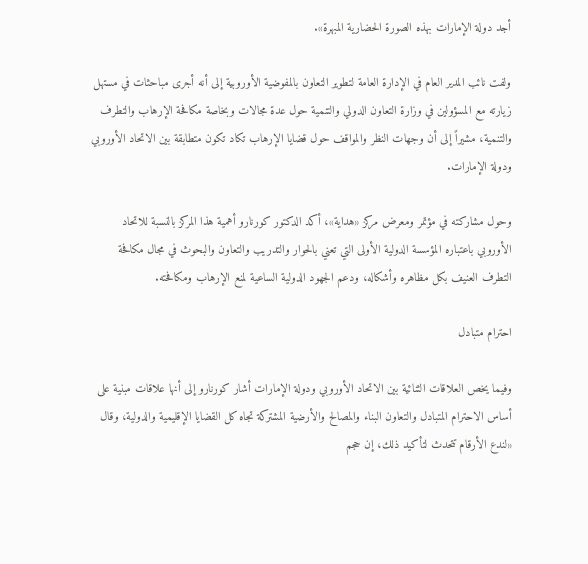أجد دولة الإمارات بهذه الصورة الحضارية المبهرة».

ولفت نائب المدير العام في الإدارة العامة لتطوير التعاون بالمفوضية الأوروبية إلى أنه أجرى مباحثات في مستهل زيارته مع المسؤولين في وزارة التعاون الدولي والتنمية حول عدة مجالات وبخاصة مكافحة الإرهاب والتطرف والتنمية، مشيراً إلى أن وجهات النظر والمواقف حول قضايا الإرهاب تكاد تكون متطابقة بين الاتحاد الأوروبي ودولة الإمارات.

وحول مشاركته في مؤتمر ومعرض مركز «هداية»، أكد الدكتور كورنارو أهمية هذا المركز بالنسبة للاتحاد الأوروبي باعتباره المؤسسة الدولية الأولى التي تعني بالحوار والتدريب والتعاون والبحوث في مجال مكافحة التطرف العنيف بكل مظاهره وأشكاله، ودعم الجهود الدولية الساعية لمنع الإرهاب ومكافحته.

احترام متبادل

وفيما يخص العلاقات الثنائية بين الاتحاد الأوروبي ودولة الإمارات أشار كورنارو إلى أنها علاقات مبنية على أساس الاحترام المتبادل والتعاون البناء والمصالح والأرضية المشتركة تجاه كل القضايا الإقليمية والدولية، وقال «لندع الأرقام تتحدث لتأكيد ذلك، إن حجم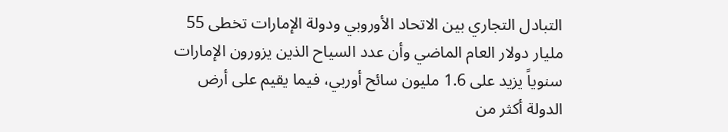التبادل التجاري بين الاتحاد الأوروبي ودولة الإمارات تخطى 55 مليار دولار العام الماضي وأن عدد السياح الذين يزورون الإمارات سنوياً يزيد على 1.6 مليون سائح أوربي، فيما يقيم على أرض الدولة أكثر من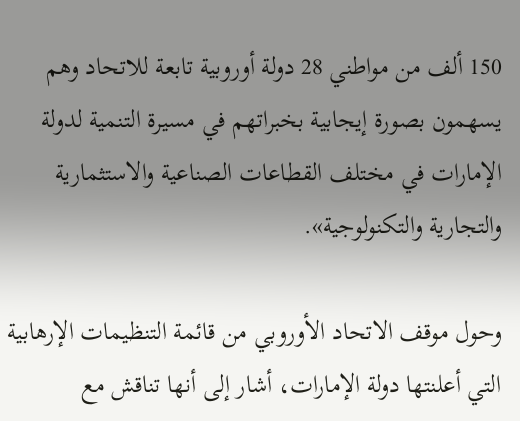150 ألف من مواطني 28 دولة أوروبية تابعة للاتحاد وهم يسهمون بصورة إيجابية بخبراتهم في مسيرة التنمية لدولة الإمارات في مختلف القطاعات الصناعية والاستثمارية والتجارية والتكنولوجية».

وحول موقف الاتحاد الأوروبي من قائمة التنظيمات الإرهابية التي أعلنتها دولة الإمارات، أشار إلى أنها تناقش مع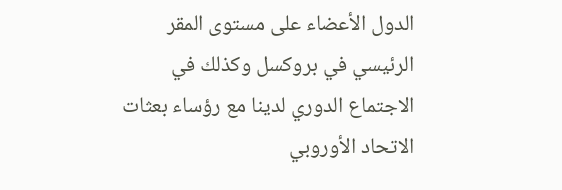الدول الأعضاء على مستوى المقر الرئيسي في بروكسل وكذلك في الاجتماع الدوري لدينا مع رؤساء بعثات الاتحاد الأوروبي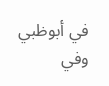في أبوظبي وفي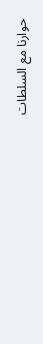حوارنا مع السلطات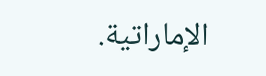الإماراتية.